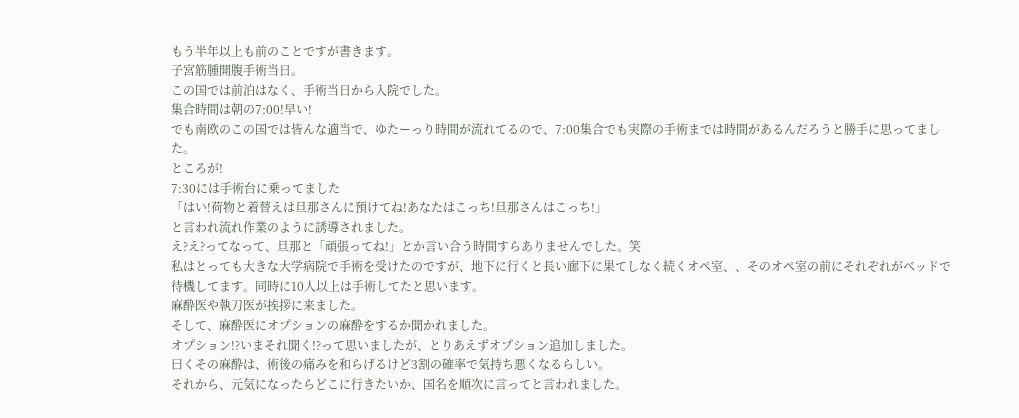もう半年以上も前のことですが書きます。
子宮筋腫開腹手術当日。
この国では前泊はなく、手術当日から入院でした。
集合時間は朝の7:00!早い!
でも南欧のこの国では皆んな適当で、ゆたーっり時間が流れてるので、7:00集合でも実際の手術までは時間があるんだろうと勝手に思ってました。
ところが!
7:30には手術台に乗ってました
「はい!荷物と着替えは旦那さんに預けてね!あなたはこっち!旦那さんはこっち!」
と言われ流れ作業のように誘導されました。
え?え?ってなって、旦那と「頑張ってね!」とか言い合う時間すらありませんでした。笑
私はとっても大きな大学病院で手術を受けたのですが、地下に行くと長い廊下に果てしなく続くオペ室、、そのオペ室の前にそれぞれがベッドで待機してます。同時に10人以上は手術してたと思います。
麻酔医や執刀医が挨拶に来ました。
そして、麻酔医にオプションの麻酔をするか聞かれました。
オプション!?いまそれ聞く!?って思いましたが、とりあえずオプション追加しました。
曰くその麻酔は、術後の痛みを和らげるけど3割の確率で気持ち悪くなるらしい。
それから、元気になったらどこに行きたいか、国名を順次に言ってと言われました。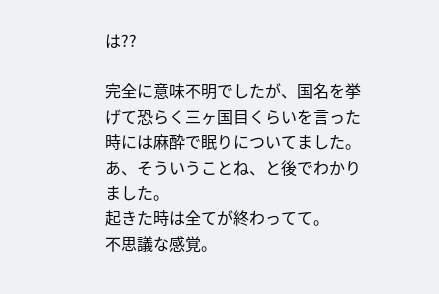は??

完全に意味不明でしたが、国名を挙げて恐らく三ヶ国目くらいを言った時には麻酔で眠りについてました。あ、そういうことね、と後でわかりました。
起きた時は全てが終わってて。
不思議な感覚。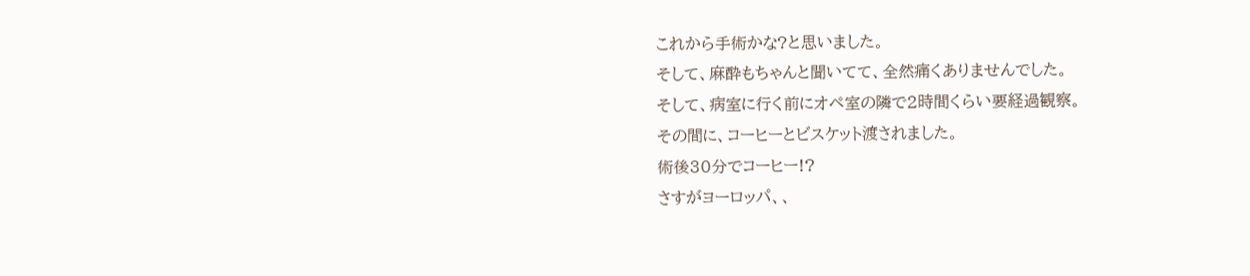これから手術かな?と思いました。
そして、麻酔もちゃんと聞いてて、全然痛くありませんでした。
そして、病室に行く前にオペ室の隣で2時間くらい要経過観察。
その間に、コーヒーとビスケット渡されました。
術後30分でコーヒー!?
さすがヨーロッパ、、